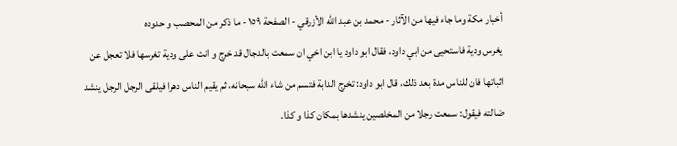أخبار مكة وما جاء فيها من الآثار - محمد بن عبد الله الأزرقي - الصفحة ١٥٩ - ما ذكر من المحصب و حدوده
يغرس ودية فاستحيى من ابي داود، فقال ابو داود يا ابن اخي ان سمعت بالدجال قد خرج و انت على ودية تغرسها فلا تعجل عن اثباتها فان للناس مدة بعد ذلك، قال ابو داود: تخرج الدابة فتسم من شاء اللّه سبحانه، ثم يقيم الناس دهرا فيلقى الرجل الرجل ينشد ضالته فيقول: سمعت رجلا من المخلصين ينشدها بمكان كذا و كذا.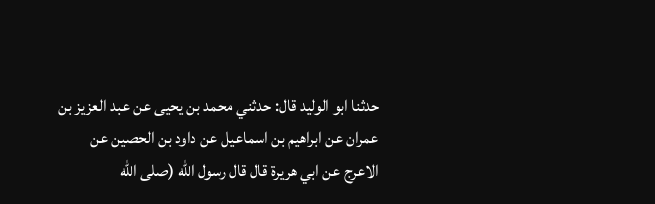حدثنا ابو الوليد قال: حدثني محمد بن يحيى عن عبد العزيز بن عمران عن ابراهيم بن اسماعيل عن داود بن الحصين عن الاعرج عن ابي هريرة قال قال رسول اللّه (صلى اللّه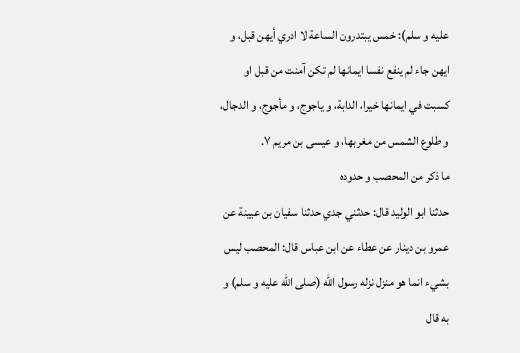عليه و سلم): خمس يبتدرون الساعة لا ادري أيهن قبل، و ايهن جاء لم ينفع نفسا ايمانها لم تكن آمنت من قبل او كسبت في ايمانها خيرا، الدابة، و ياجوج، و مأجوج، و الدجال، و طلوع الشمس من مغربها، و عيسى بن مريم ٧.
ما ذكر من المحصب و حدوده
حدثنا ابو الوليد قال: حدثني جدي حدثنا سفيان بن عيينة عن عمرو بن دينار عن عطاء عن ابن عباس قال: المحصب ليس بشيء انما هو منزل نزله رسول اللّه (صلى اللّه عليه و سلم) و به قال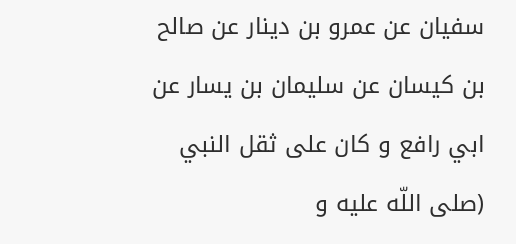سفيان عن عمرو بن دينار عن صالح بن كيسان عن سليمان بن يسار عن ابي رافع و كان على ثقل النبي (صلى اللّه عليه و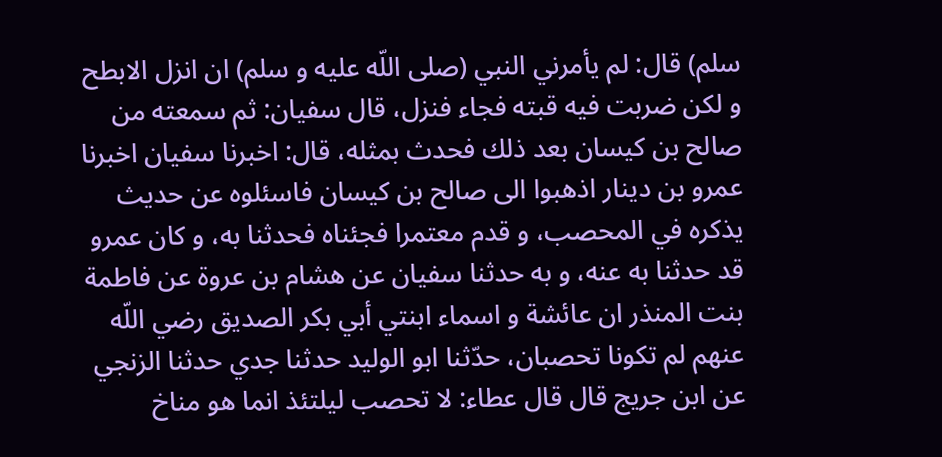سلم) قال: لم يأمرني النبي (صلى اللّه عليه و سلم) ان انزل الابطح و لكن ضربت فيه قبته فجاء فنزل، قال سفيان: ثم سمعته من صالح بن كيسان بعد ذلك فحدث بمثله، قال: اخبرنا سفيان اخبرنا عمرو بن دينار اذهبوا الى صالح بن كيسان فاسئلوه عن حديث يذكره في المحصب، و قدم معتمرا فجئناه فحدثنا به، و كان عمرو قد حدثنا به عنه، و به حدثنا سفيان عن هشام بن عروة عن فاطمة بنت المنذر ان عائشة و اسماء ابنتي أبي بكر الصديق رضي اللّه عنهم لم تكونا تحصبان، حدّثنا ابو الوليد حدثنا جدي حدثنا الزنجي عن ابن جريج قال قال عطاء: لا تحصب ليلتئذ انما هو مناخ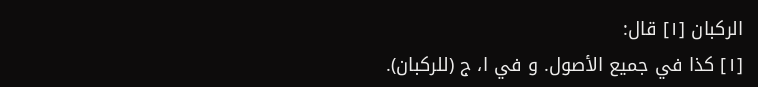الركبان [١] قال:
[١] كذا في جميع الأصول. و في ا، ج (للركبان).